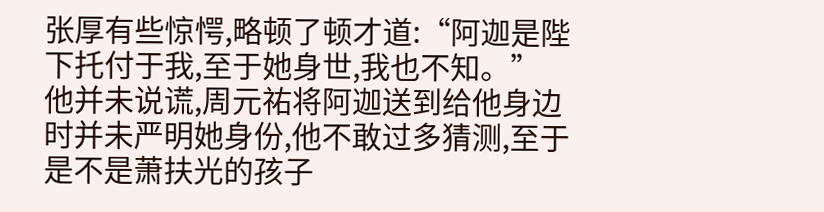张厚有些惊愕,略顿了顿才道:“阿迦是陛下托付于我,至于她身世,我也不知。”
他并未说谎,周元祐将阿迦送到给他身边时并未严明她身份,他不敢过多猜测,至于是不是萧扶光的孩子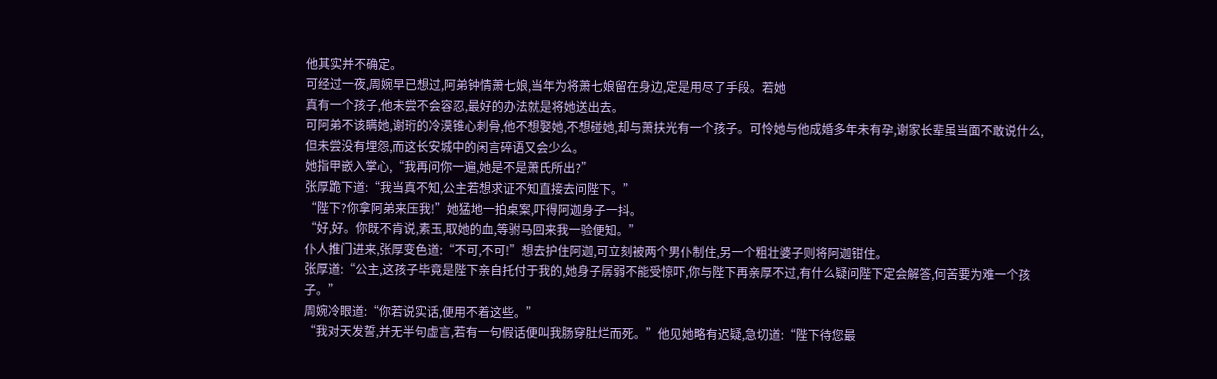他其实并不确定。
可经过一夜,周婉早已想过,阿弟钟情萧七娘,当年为将萧七娘留在身边,定是用尽了手段。若她
真有一个孩子,他未尝不会容忍,最好的办法就是将她送出去。
可阿弟不该瞒她,谢珩的冷漠锥心刺骨,他不想娶她,不想碰她,却与萧扶光有一个孩子。可怜她与他成婚多年未有孕,谢家长辈虽当面不敢说什么,但未尝没有埋怨,而这长安城中的闲言碎语又会少么。
她指甲嵌入掌心,“我再问你一遍,她是不是萧氏所出?”
张厚跪下道:“我当真不知,公主若想求证不知直接去问陛下。”
“陛下?你拿阿弟来压我!”她猛地一拍桌案,吓得阿迦身子一抖。
“好,好。你既不肯说,素玉,取她的血,等驸马回来我一验便知。”
仆人推门进来,张厚变色道:“不可,不可!”想去护住阿迦,可立刻被两个男仆制住,另一个粗壮婆子则将阿迦钳住。
张厚道:“公主,这孩子毕竟是陛下亲自托付于我的,她身子孱弱不能受惊吓,你与陛下再亲厚不过,有什么疑问陛下定会解答,何苦要为难一个孩子。”
周婉冷眼道:“你若说实话,便用不着这些。”
“我对天发誓,并无半句虚言,若有一句假话便叫我肠穿肚烂而死。”他见她略有迟疑,急切道:“陛下待您最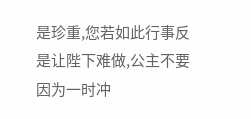是珍重,您若如此行事反是让陛下难做,公主不要因为一时冲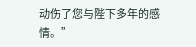动伤了您与陛下多年的感情。”